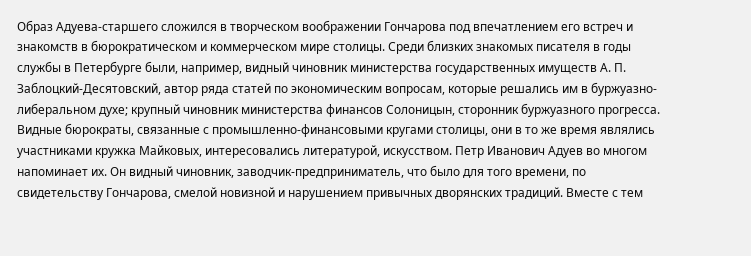Образ Адуева-старшего сложился в творческом воображении Гончарова под впечатлением его встреч и знакомств в бюрократическом и коммерческом мире столицы. Среди близких знакомых писателя в годы службы в Петербурге были, например, видный чиновник министерства государственных имуществ А. П. Заблоцкий-Десятовский, автор ряда статей по экономическим вопросам, которые решались им в буржуазно-либеральном духе; крупный чиновник министерства финансов Солоницын, сторонник буржуазного прогресса. Видные бюрократы, связанные с промышленно-финансовыми кругами столицы, они в то же время являлись участниками кружка Майковых, интересовались литературой, искусством. Петр Иванович Адуев во многом напоминает их. Он видный чиновник, заводчик-предприниматель, что было для того времени, по свидетельству Гончарова, смелой новизной и нарушением привычных дворянских традиций. Вместе с тем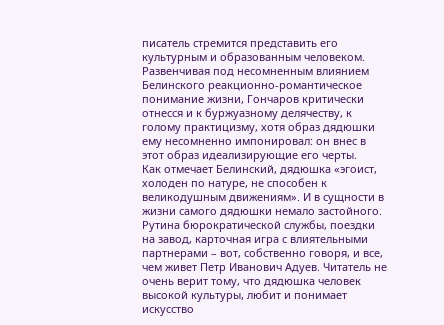писатель стремится представить его культурным и образованным человеком.
Развенчивая под несомненным влиянием Белинского реакционно-романтическое понимание жизни, Гончаров критически отнесся и к буржуазному делячеству, к голому практицизму, хотя образ дядюшки ему несомненно импонировал: он внес в этот образ идеализирующие его черты.
Как отмечает Белинский, дядюшка «эгоист, холоден по натуре, не способен к великодушным движениям». И в сущности в жизни самого дядюшки немало застойного. Рутина бюрократической службы, поездки на завод, карточная игра с влиятельными партнерами – вот, собственно говоря, и все, чем живет Петр Иванович Адуев. Читатель не очень верит тому, что дядюшка человек высокой культуры, любит и понимает искусство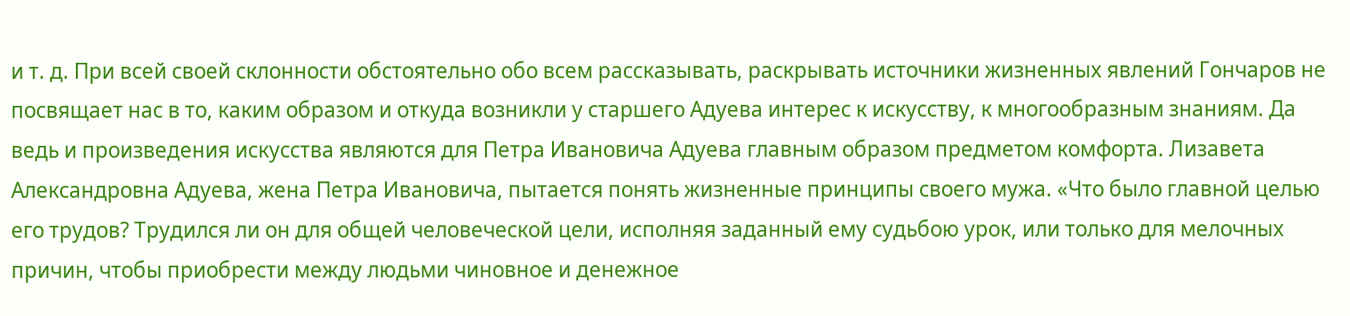и т. д. При всей своей склонности обстоятельно обо всем рассказывать, раскрывать источники жизненных явлений Гончаров не посвящает нас в то, каким образом и откуда возникли у старшего Адуева интерес к искусству, к многообразным знаниям. Да ведь и произведения искусства являются для Петра Ивановича Адуева главным образом предметом комфорта. Лизавета Александровна Адуева, жена Петра Ивановича, пытается понять жизненные принципы своего мужа. «Что было главной целью его трудов? Трудился ли он для общей человеческой цели, исполняя заданный ему судьбою урок, или только для мелочных причин, чтобы приобрести между людьми чиновное и денежное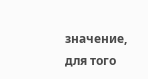значение, для того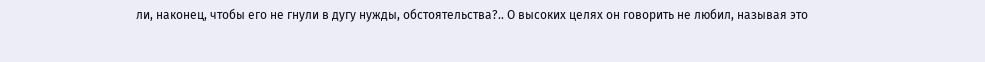ли, наконец, чтобы его не гнули в дугу нужды, обстоятельства?.. О высоких целях он говорить не любил, называя это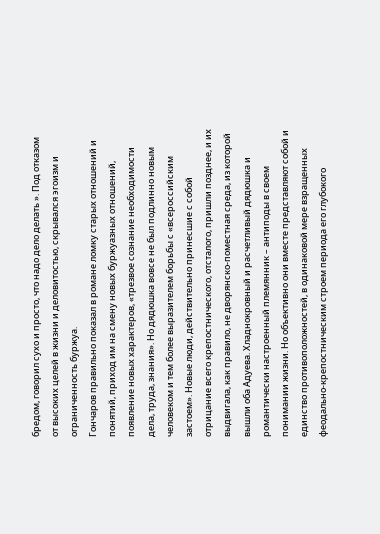бредом, говорил сухо и просто, что надо дело делать ». Под отказом от высоких целей в жизни и деловитостью, скрывался эгоизм и ограниченность буржуа.
Гончаров правильно показал в романе ломку старых отношений и понятий, приход им на смену новых буржуазных отношений, появление новых характеров, «трезвое сознание необходимости дела, труда, знания». Но дядюшка вовсе не был подлинно новым человеком и тем более выразителем борьбы с «всероссийским застоем». Новые люди, действительно принесшие с собой отрицание всего крепостнического, отсталого, пришли позднее, и их выдвигала, как правило, не дворянско-поместная среда, из которой вышли оба Адуева. Хладнокровный и расчетливый дядюшка и романтически настроенный племянник – антиподы в своем понимании жизни. Но объективно они вместе представляют собой и единство противоположностей, в одинаковой мере взращенных феодально-крепостническим строем периода его глубокого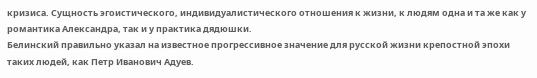кризиса. Сущность эгоистического, индивидуалистического отношения к жизни, к людям одна и та же как у романтика Александра, так и у практика дядюшки.
Белинский правильно указал на известное прогрессивное значение для русской жизни крепостной эпохи таких людей, как Петр Иванович Адуев.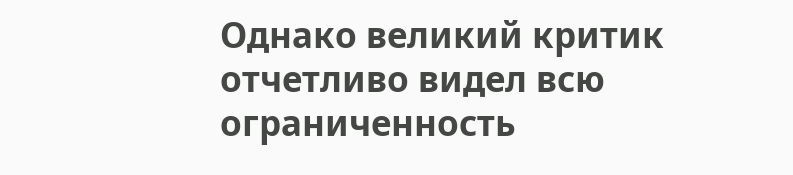Однако великий критик отчетливо видел всю ограниченность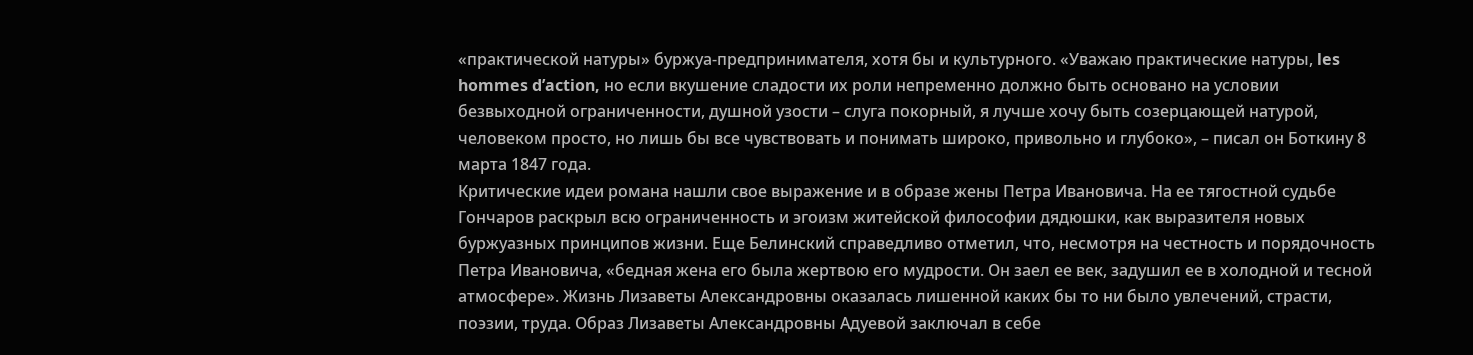«практической натуры» буржуа-предпринимателя, хотя бы и культурного. «Уважаю практические натуры, les hommes d’action, но если вкушение сладости их роли непременно должно быть основано на условии безвыходной ограниченности, душной узости – слуга покорный, я лучше хочу быть созерцающей натурой, человеком просто, но лишь бы все чувствовать и понимать широко, привольно и глубоко», – писал он Боткину 8 марта 1847 года.
Критические идеи романа нашли свое выражение и в образе жены Петра Ивановича. На ее тягостной судьбе Гончаров раскрыл всю ограниченность и эгоизм житейской философии дядюшки, как выразителя новых буржуазных принципов жизни. Еще Белинский справедливо отметил, что, несмотря на честность и порядочность Петра Ивановича, «бедная жена его была жертвою его мудрости. Он заел ее век, задушил ее в холодной и тесной атмосфере». Жизнь Лизаветы Александровны оказалась лишенной каких бы то ни было увлечений, страсти, поэзии, труда. Образ Лизаветы Александровны Адуевой заключал в себе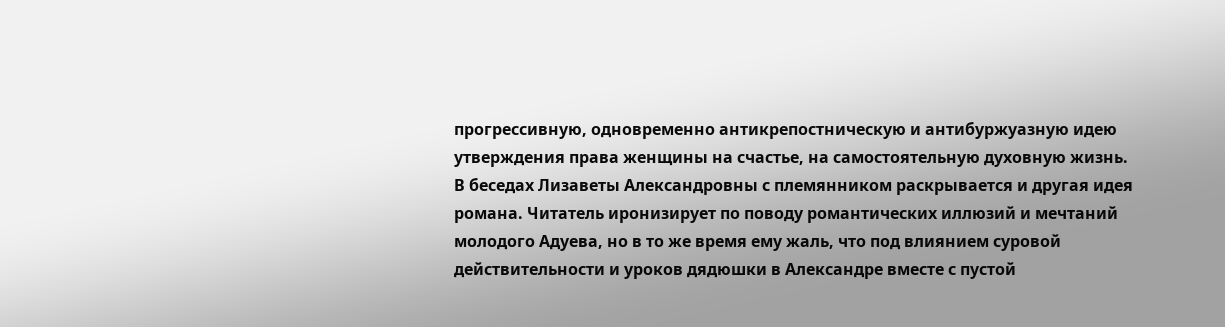прогрессивную, одновременно антикрепостническую и антибуржуазную идею утверждения права женщины на счастье, на самостоятельную духовную жизнь.
В беседах Лизаветы Александровны с племянником раскрывается и другая идея романа. Читатель иронизирует по поводу романтических иллюзий и мечтаний молодого Адуева, но в то же время ему жаль, что под влиянием суровой действительности и уроков дядюшки в Александре вместе с пустой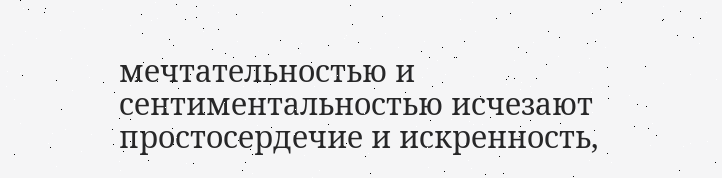мечтательностью и сентиментальностью исчезают простосердечие и искренность,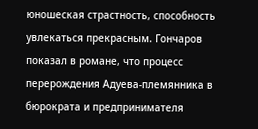юношеская страстность, способность увлекаться прекрасным. Гончаров показал в романе, что процесс перерождения Адуева-племянника в бюрократа и предпринимателя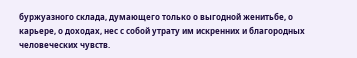буржуазного склада, думающего только о выгодной женитьбе, о карьере, о доходах, нес с собой утрату им искренних и благородных человеческих чувств.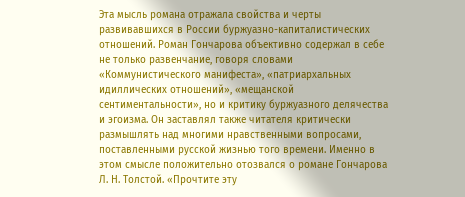Эта мысль романа отражала свойства и черты развивавшихся в России буржуазно-капиталистических отношений. Роман Гончарова объективно содержал в себе не только развенчание, говоря словами «Коммунистического манифеста», «патриархальных идиллических отношений», «мещанской сентиментальности», но и критику буржуазного делячества и эгоизма. Он заставлял также читателя критически размышлять над многими нравственными вопросами, поставленными русской жизнью того времени. Именно в этом смысле положительно отозвался о романе Гончарова Л. Н. Толстой. «Прочтите эту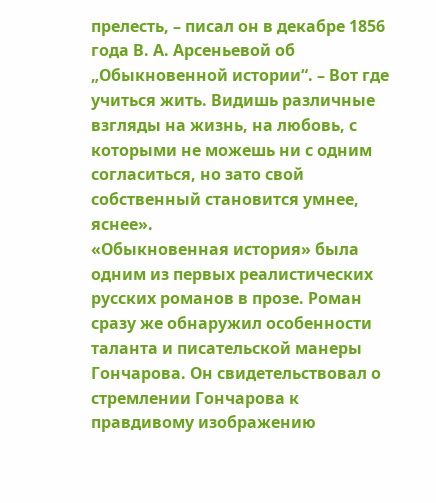прелесть, – писал он в декабре 1856 года В. А. Арсеньевой об „Обыкновенной истории“. – Вот где учиться жить. Видишь различные взгляды на жизнь, на любовь, с которыми не можешь ни с одним согласиться, но зато свой собственный становится умнее, яснее».
«Обыкновенная история» была одним из первых реалистических русских романов в прозе. Роман сразу же обнаружил особенности таланта и писательской манеры Гончарова. Он свидетельствовал о стремлении Гончарова к правдивому изображению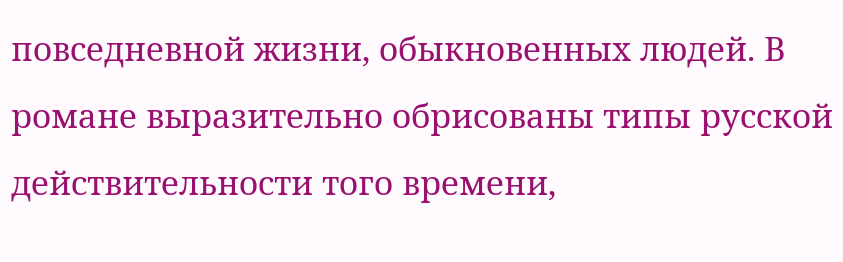повседневной жизни, обыкновенных людей. В романе выразительно обрисованы типы русской действительности того времени,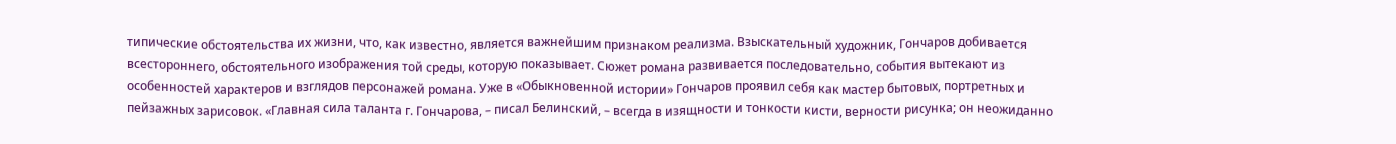типические обстоятельства их жизни, что, как известно, является важнейшим признаком реализма. Взыскательный художник, Гончаров добивается всестороннего, обстоятельного изображения той среды, которую показывает. Сюжет романа развивается последовательно, события вытекают из особенностей характеров и взглядов персонажей романа. Уже в «Обыкновенной истории» Гончаров проявил себя как мастер бытовых, портретных и пейзажных зарисовок. «Главная сила таланта г. Гончарова, – писал Белинский, – всегда в изящности и тонкости кисти, верности рисунка; он неожиданно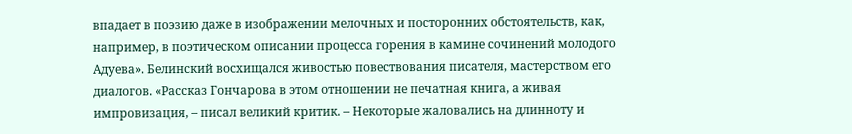впадает в поэзию даже в изображении мелочных и посторонних обстоятельств, как, например, в поэтическом описании процесса горения в камине сочинений молодого Адуева». Белинский восхищался живостью повествования писателя, мастерством его диалогов. «Рассказ Гончарова в этом отношении не печатная книга, а живая импровизация, – писал великий критик. – Некоторые жаловались на длинноту и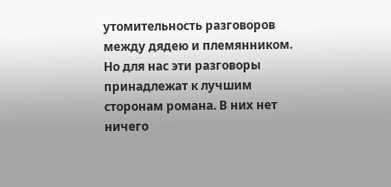утомительность разговоров между дядею и племянником. Но для нас эти разговоры принадлежат к лучшим сторонам романа. В них нет ничего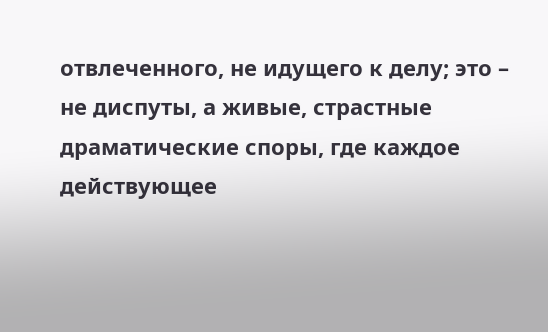отвлеченного, не идущего к делу; это – не диспуты, а живые, страстные драматические споры, где каждое действующее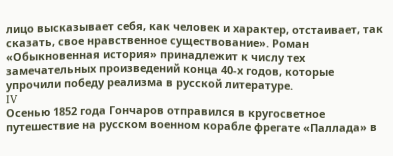лицо высказывает себя, как человек и характер, отстаивает, так сказать, свое нравственное существование». Роман «Обыкновенная история» принадлежит к числу тех замечательных произведений конца 40-х годов, которые упрочили победу реализма в русской литературе.
IV
Осенью 1852 года Гончаров отправился в кругосветное путешествие на русском военном корабле фрегате «Паллада» в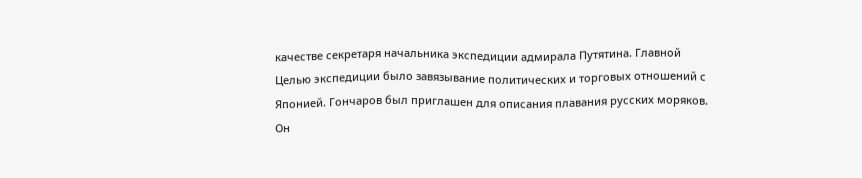качестве секретаря начальника экспедиции адмирала Путятина. Главной Целью экспедиции было завязывание политических и торговых отношений с Японией. Гончаров был приглашен для описания плавания русских моряков. Он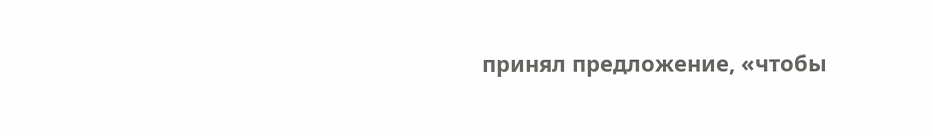принял предложение, «чтобы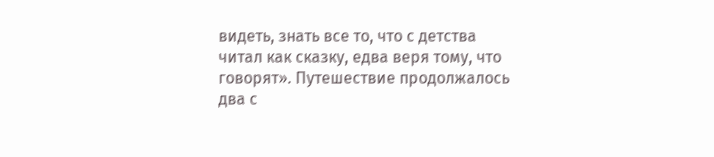видеть, знать все то, что с детства читал как сказку, едва веря тому, что говорят». Путешествие продолжалось два с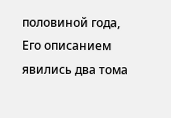половиной года, Его описанием явились два тома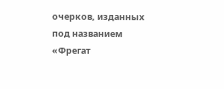очерков, изданных под названием «Фрегат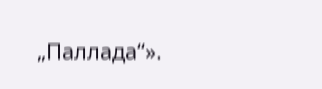„Паллада“».